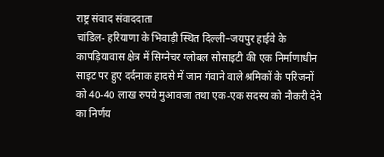राष्ट्र संवाद संवाददाता
चांडिल- हरियाणा के भिवाड़ी स्थित दिल्ली–जयपुर हाईवे के कापड़ियावास क्षेत्र में सिग्नेचर ग्लोबल सोसाइटी की एक निर्माणाधीन साइट पर हुए दर्दनाक हादसे में जान गंवाने वाले श्रमिकों के परिजनों को 40-40 लाख रुपये मुआवजा तथा एक-एक सदस्य को नौकरी देने का निर्णय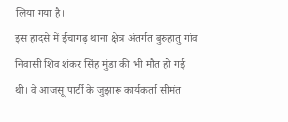लिया गया है।
इस हादसे में ईचागढ़ थाना क्षेत्र अंतर्गत बुरुहातु गांव निवासी शिव शंकर सिंह मुंडा की भी मौत हो गई थी। वे आजसू पार्टी के जुझारू कार्यकर्ता सीमंत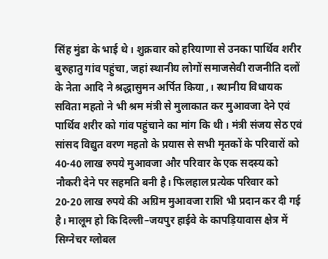सिंह मुंडा के भाई थे। शुक्रवार को हरियाणा से उनका पार्थिव शरीर बुरुहातु गांव पहुंचा, जहां स्थानीय लोगों समाजसेवी राजनीति दलों के नेता आदि ने श्रद्धासुमन अर्पित किया,। स्थानीय विधायक सविता महतो ने भी श्रम मंत्री से मुलाकात कर मुआवजा देने एवं पार्थिव शरीर को गांव पहुंचाने का मांग कि थी । मंत्री संजय सेठ एवं सांसद विद्युत वरण महतो के प्रयास से सभी मृतकों के परिवारों को 40-40 लाख रुपये मुआवजा और परिवार के एक सदस्य को नौकरी देने पर सहमति बनी है। फिलहाल प्रत्येक परिवार को 20-20 लाख रुपये की अग्रिम मुआवजा राशि भी प्रदान कर दी गई है। मालूम हो कि दिल्ली–जयपुर हाईवे के कापड़ियावास क्षेत्र में सिग्नेचर ग्लोबल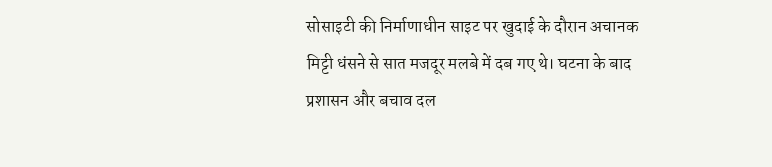सोसाइटी की निर्माणाधीन साइट पर खुदाई के दौरान अचानक मिट्टी धंसने से सात मजदूर मलबे में दब गए थे। घटना के बाद प्रशासन और बचाव दल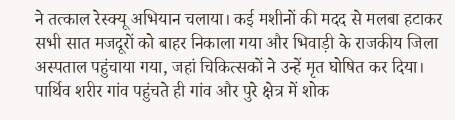ने तत्काल रेस्क्यू अभियान चलाया। कई मशीनों की मदद से मलबा हटाकर सभी सात मजदूरों को बाहर निकाला गया और भिवाड़ी के राजकीय जिला अस्पताल पहुंचाया गया, जहां चिकित्सकों ने उन्हें मृत घोषित कर दिया। पार्थिव शरीर गांव पहुंचते ही गांव और पुरे क्षेत्र में शोक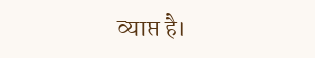व्याप्त है।